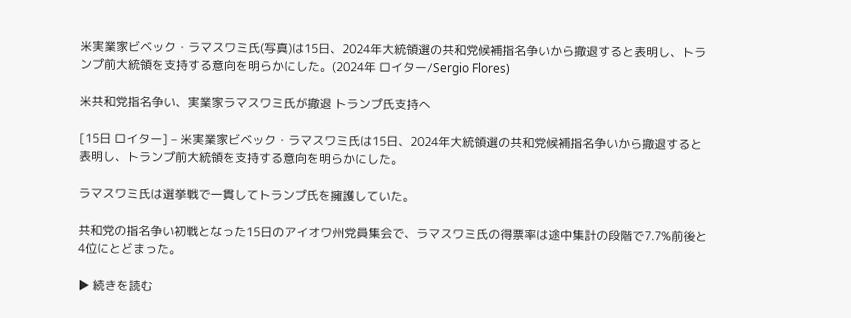米実業家ビベック・ラマスワミ氏(写真)は15日、2024年大統領選の共和党候補指名争いから撤退すると表明し、トランプ前大統領を支持する意向を明らかにした。(2024年 ロイター/Sergio Flores)

米共和党指名争い、実業家ラマスワミ氏が撤退 トランプ氏支持へ

[15日 ロイター] – 米実業家ビベック・ラマスワミ氏は15日、2024年大統領選の共和党候補指名争いから撤退すると表明し、トランプ前大統領を支持する意向を明らかにした。

ラマスワミ氏は選挙戦で一貫してトランプ氏を擁護していた。

共和党の指名争い初戦となった15日のアイオワ州党員集会で、ラマスワミ氏の得票率は途中集計の段階で7.7%前後と4位にとどまった。

▶ 続きを読む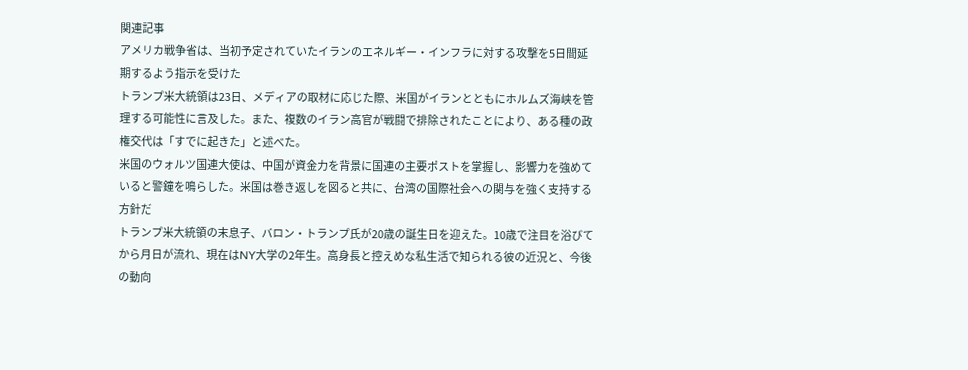関連記事
アメリカ戦争省は、当初予定されていたイランのエネルギー・インフラに対する攻撃を5日間延期するよう指示を受けた
トランプ米大統領は23日、メディアの取材に応じた際、米国がイランとともにホルムズ海峡を管理する可能性に言及した。また、複数のイラン高官が戦闘で排除されたことにより、ある種の政権交代は「すでに起きた」と述べた。
米国のウォルツ国連大使は、中国が資金力を背景に国連の主要ポストを掌握し、影響力を強めていると警鐘を鳴らした。米国は巻き返しを図ると共に、台湾の国際社会への関与を強く支持する方針だ
トランプ米大統領の末息子、バロン・トランプ氏が20歳の誕生日を迎えた。10歳で注目を浴びてから月日が流れ、現在はNY大学の2年生。高身長と控えめな私生活で知られる彼の近況と、今後の動向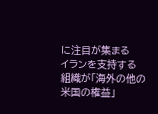に注目が集まる
イランを支持する組織が「海外の他の米国の権益」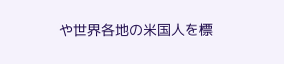や世界各地の米国人を標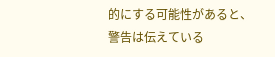的にする可能性があると、警告は伝えている